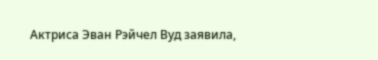Актриса Эван Рэйчел Вуд заявила,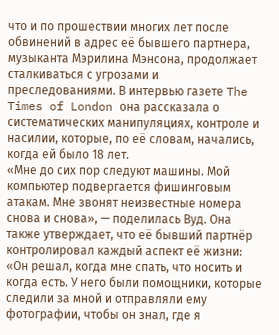что и по прошествии многих лет после обвинений в адрес её бывшего партнера, музыканта Мэрилина Мэнсона, продолжает сталкиваться с угрозами и преследованиями. В интервью газете The Times of London она рассказала о систематических манипуляциях, контроле и насилии, которые, по её словам, начались, когда ей было 18 лет.
«Мне до сих пор следуют машины. Мой компьютер подвергается фишинговым атакам. Мне звонят неизвестные номера снова и снова», — поделилась Вуд. Она также утверждает, что её бывший партнёр контролировал каждый аспект её жизни: «Он решал, когда мне спать, что носить и когда есть. У него были помощники, которые следили за мной и отправляли ему фотографии, чтобы он знал, где я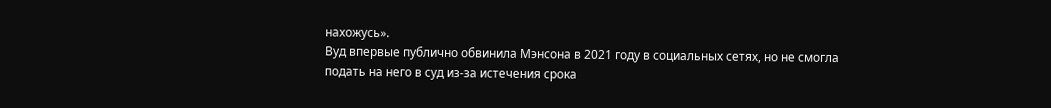нахожусь».
Вуд впервые публично обвинила Мэнсона в 2021 году в социальных сетях, но не смогла подать на него в суд из-за истечения срока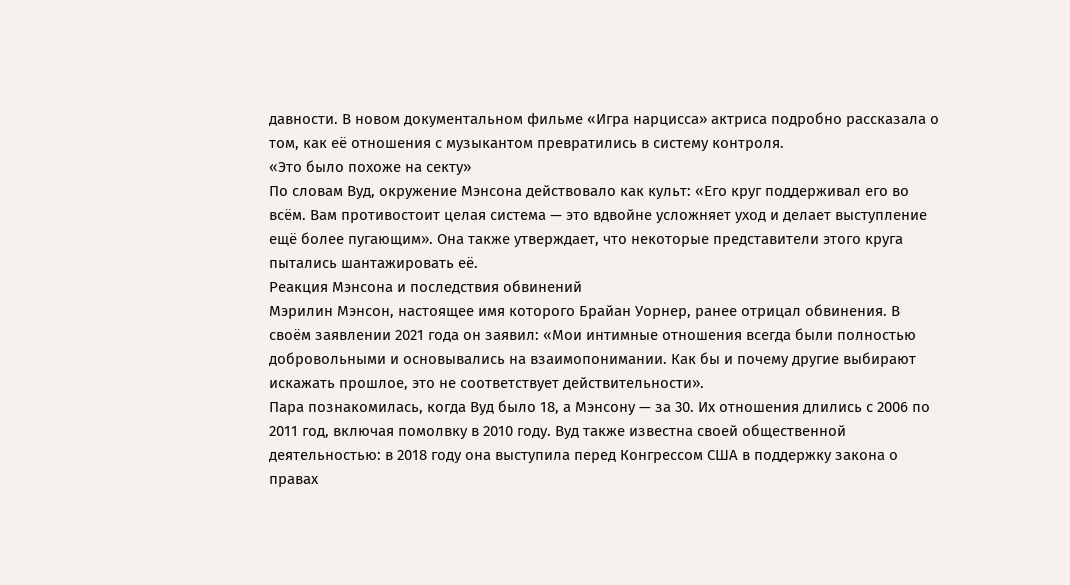давности. В новом документальном фильме «Игра нарцисса» актриса подробно рассказала о том, как её отношения с музыкантом превратились в систему контроля.
«Это было похоже на секту»
По словам Вуд, окружение Мэнсона действовало как культ: «Его круг поддерживал его во всём. Вам противостоит целая система — это вдвойне усложняет уход и делает выступление ещё более пугающим». Она также утверждает, что некоторые представители этого круга пытались шантажировать её.
Реакция Мэнсона и последствия обвинений
Мэрилин Мэнсон, настоящее имя которого Брайан Уорнер, ранее отрицал обвинения. В своём заявлении 2021 года он заявил: «Мои интимные отношения всегда были полностью добровольными и основывались на взаимопонимании. Как бы и почему другие выбирают искажать прошлое, это не соответствует действительности».
Пара познакомилась, когда Вуд было 18, а Мэнсону — за 30. Их отношения длились с 2006 по 2011 год, включая помолвку в 2010 году. Вуд также известна своей общественной деятельностью: в 2018 году она выступила перед Конгрессом США в поддержку закона о правах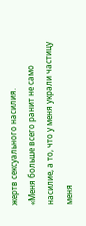жертв сексуального насилия.
«Меня больше всего ранит не само насилие, а то, что у меня украли частицу меня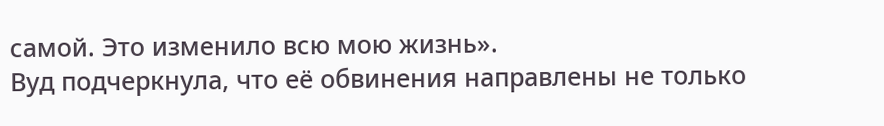самой. Это изменило всю мою жизнь».
Вуд подчеркнула, что её обвинения направлены не только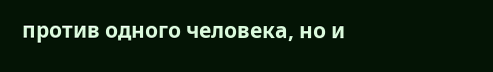против одного человека, но и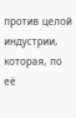против целой индустрии, которая, по её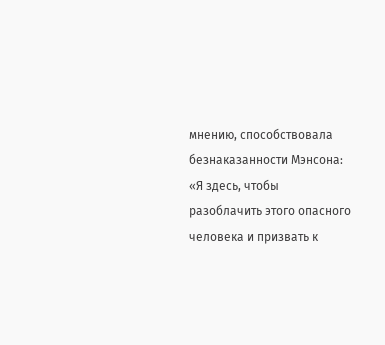мнению, способствовала безнаказанности Мэнсона: «Я здесь, чтобы разоблачить этого опасного человека и призвать к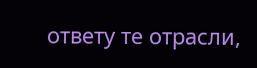ответу те отрасли,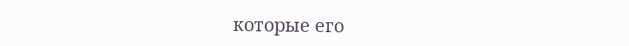которые его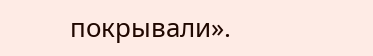покрывали».